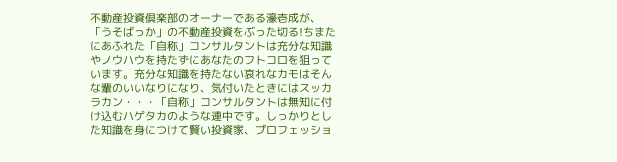不動産投資倶楽部のオーナーである濠壱成が、「うそばっか」の不動産投資をぶった切る!ちまたにあふれた「自称」コンサルタントは充分な知識やノウハウを持たずにあなたのフトコロを狙っています。充分な知識を持たない哀れなカモはそんな輩のいいなりになり、気付いたときにはスッカラカン・・・「自称」コンサルタントは無知に付け込むハゲタカのような連中です。しっかりとした知識を身につけて賢い投資家、プロフェッショ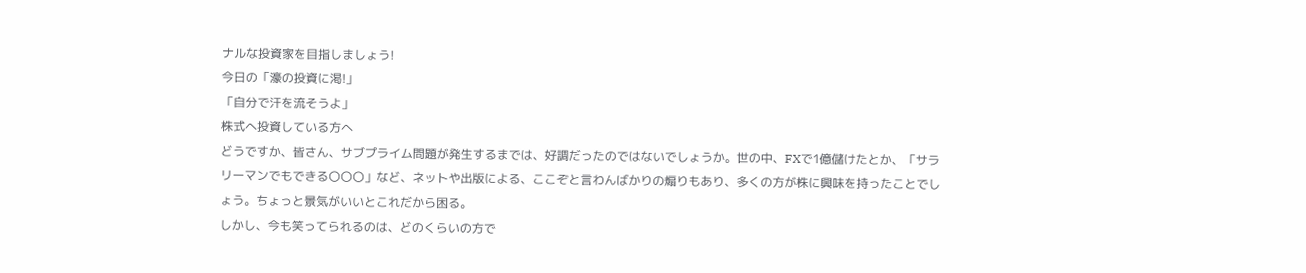ナルな投資家を目指しましょう!
今日の「濠の投資に渇!」
「自分で汗を流そうよ」
株式へ投資している方へ
どうですか、皆さん、サブプライム問題が発生するまでは、好調だったのではないでしょうか。世の中、FXで1億儲けたとか、「サラリーマンでもできる〇〇〇」など、ネットや出版による、ここぞと言わんばかりの煽りもあり、多くの方が株に興味を持ったことでしょう。ちょっと景気がいいとこれだから困る。
しかし、今も笑ってられるのは、どのくらいの方で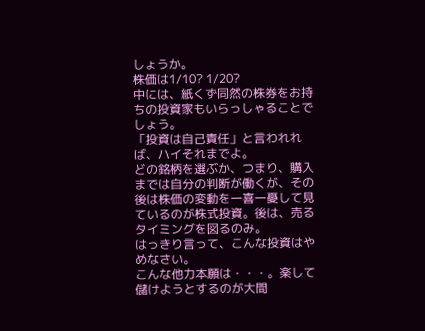しょうか。
株価は1/10? 1/20?
中には、紙くず同然の株券をお持ちの投資家もいらっしゃることでしょう。
「投資は自己責任」と言われれば、ハイそれまでよ。
どの銘柄を選ぶか、つまり、購入までは自分の判断が働くが、その後は株価の変動を一喜一憂して見ているのが株式投資。後は、売るタイミングを図るのみ。
はっきり言って、こんな投資はやめなさい。
こんな他力本願は・・・。楽して儲けようとするのが大間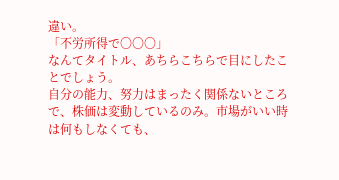違い。
「不労所得で〇〇〇」
なんてタイトル、あちらこちらで目にしたことでしょう。
自分の能力、努力はまったく関係ないところで、株価は変動しているのみ。市場がいい時は何もしなくても、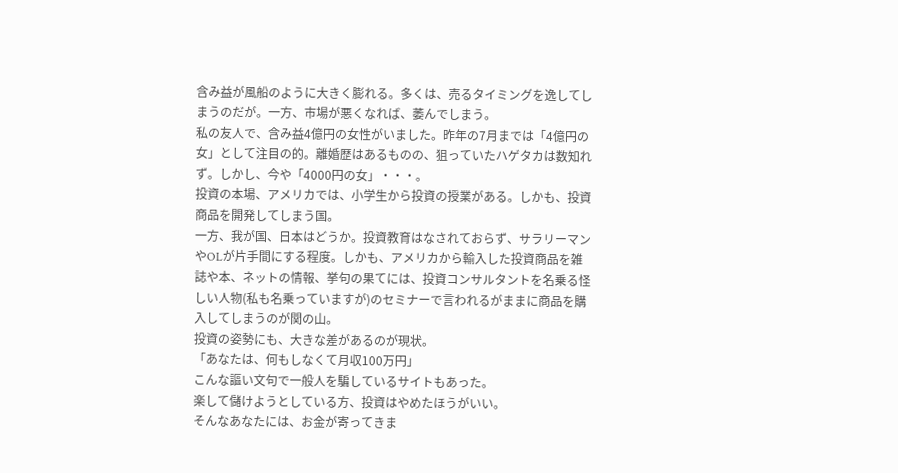含み益が風船のように大きく膨れる。多くは、売るタイミングを逸してしまうのだが。一方、市場が悪くなれば、萎んでしまう。
私の友人で、含み益4億円の女性がいました。昨年の7月までは「4億円の女」として注目の的。離婚歴はあるものの、狙っていたハゲタカは数知れず。しかし、今や「4000円の女」・・・。
投資の本場、アメリカでは、小学生から投資の授業がある。しかも、投資商品を開発してしまう国。
一方、我が国、日本はどうか。投資教育はなされておらず、サラリーマンやOLが片手間にする程度。しかも、アメリカから輸入した投資商品を雑誌や本、ネットの情報、挙句の果てには、投資コンサルタントを名乗る怪しい人物(私も名乗っていますが)のセミナーで言われるがままに商品を購入してしまうのが関の山。
投資の姿勢にも、大きな差があるのが現状。
「あなたは、何もしなくて月収100万円」
こんな謳い文句で一般人を騙しているサイトもあった。
楽して儲けようとしている方、投資はやめたほうがいい。
そんなあなたには、お金が寄ってきま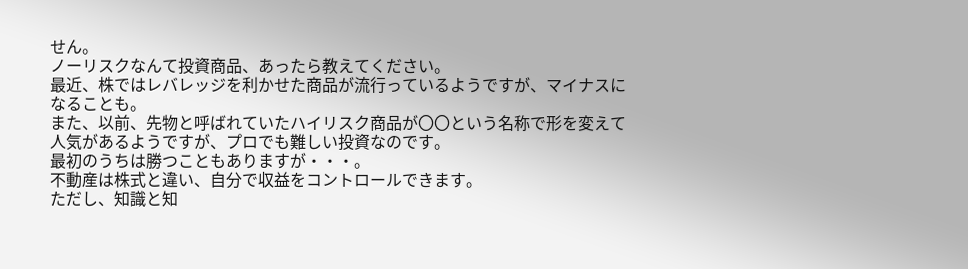せん。
ノーリスクなんて投資商品、あったら教えてください。
最近、株ではレバレッジを利かせた商品が流行っているようですが、マイナスになることも。
また、以前、先物と呼ばれていたハイリスク商品が〇〇という名称で形を変えて人気があるようですが、プロでも難しい投資なのです。
最初のうちは勝つこともありますが・・・。
不動産は株式と違い、自分で収益をコントロールできます。
ただし、知識と知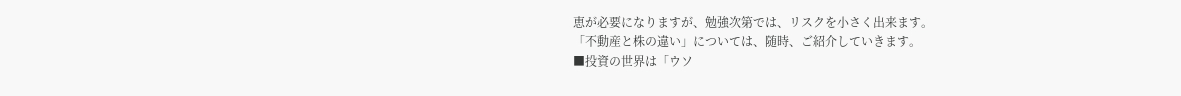恵が必要になりますが、勉強次第では、リスクを小さく出来ます。
「不動産と株の違い」については、随時、ご紹介していきます。
■投資の世界は「ウソ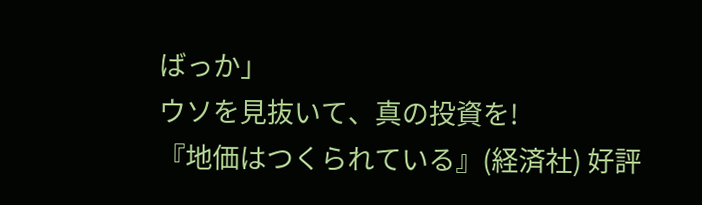ばっか」
ウソを見抜いて、真の投資を!
『地価はつくられている』(経済社) 好評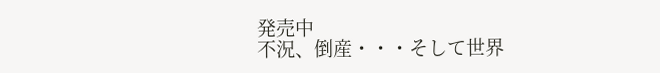発売中
不況、倒産・・・そして世界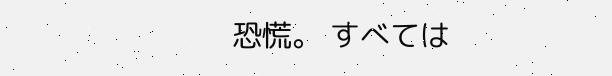恐慌。 すべては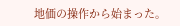地価の操作から始まった。